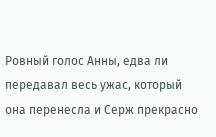Ровный голос Анны, едва ли передавал весь ужас, который она перенесла и Серж прекрасно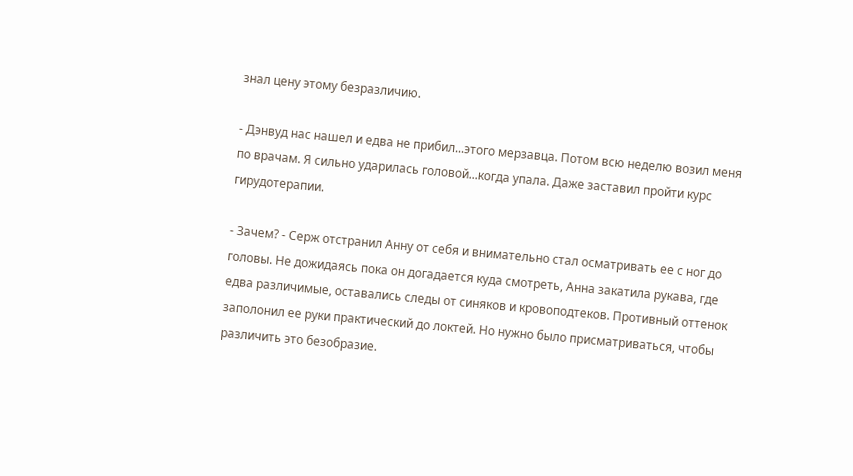знал цену этому безразличию.

- Дэнвуд нас нашел и едва не прибил...этого мерзавца. Потом всю неделю возил меня по врачам. Я сильно ударилась головой...когда упала. Даже заставил пройти курс гирудотерапии.

- Зачем? - Серж отстранил Анну от себя и внимательно стал осматривать ее с ног до головы. Не дожидаясь пока он догадается куда смотреть, Анна закатила рукава, где едва различимые, оставались следы от синяков и кровоподтеков. Противный оттенок заполонил ее руки практический до локтей. Но нужно было присматриваться, чтобы различить это безобразие.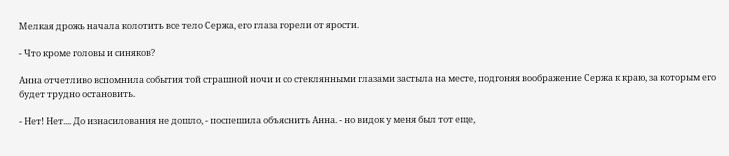Мелкая дрожь начала колотить все тело Сержа, его глаза горели от ярости.

- Что кроме головы и синяков?

Анна отчетливо вспомнила события той страшной ночи и со стеклянными глазами застыла на месте, подгоняя воображение Сержа к краю, за которым его будет трудно остановить.

- Нет! Нет.... До изнасилования не дошло, - поспешила объяснить Анна. - но видок у меня был тот еще,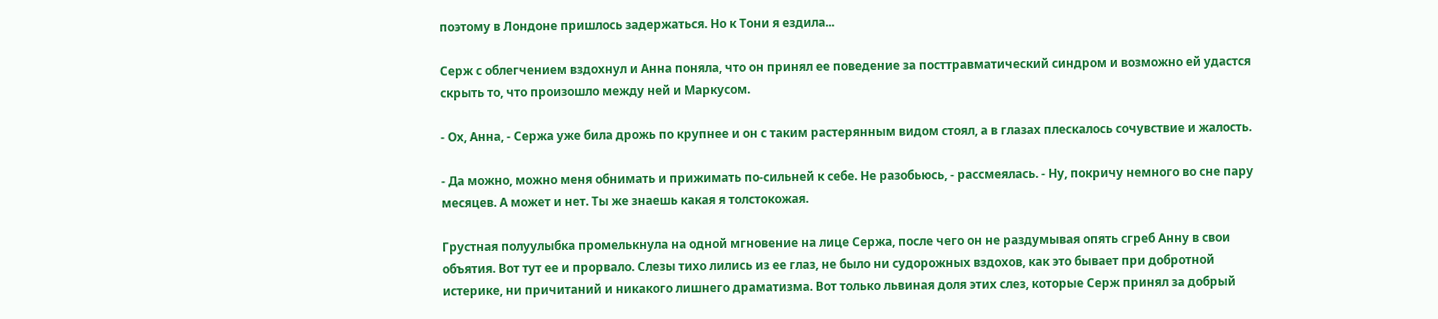поэтому в Лондоне пришлось задержаться. Но к Тони я ездила...

Серж с облегчением вздохнул и Анна поняла, что он принял ее поведение за посттравматический синдром и возможно ей удастся скрыть то, что произошло между ней и Маркусом.

- Ох, Анна, - Сержа уже била дрожь по крупнее и он с таким растерянным видом стоял, а в глазах плескалось сочувствие и жалость.

- Да можно, можно меня обнимать и прижимать по-сильней к себе. Не разобьюсь, - рассмеялась. - Ну, покричу немного во сне пару месяцев. А может и нет. Ты же знаешь какая я толстокожая.

Грустная полуулыбка промелькнула на одной мгновение на лице Сержа, после чего он не раздумывая опять сгреб Анну в свои объятия. Вот тут ее и прорвало. Слезы тихо лились из ее глаз, не было ни судорожных вздохов, как это бывает при добротной истерике, ни причитаний и никакого лишнего драматизма. Вот только львиная доля этих слез, которые Серж принял за добрый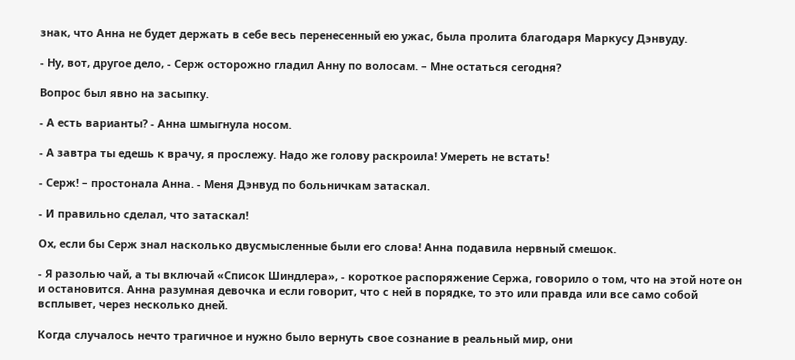знак, что Анна не будет держать в себе весь перенесенный ею ужас, была пролита благодаря Маркусу Дэнвуду.

- Ну, вот, другое дело, - Серж осторожно гладил Анну по волосам. – Мне остаться сегодня?

Вопрос был явно на засыпку.

- А есть варианты? - Анна шмыгнула носом.

- А завтра ты едешь к врачу, я прослежу. Надо же голову раскроила! Умереть не встать!

- Серж! – простонала Анна. - Меня Дэнвуд по больничкам затаскал.

- И правильно сделал, что затаскал!

Ох, если бы Серж знал насколько двусмысленные были его слова! Анна подавила нервный смешок.

- Я разолью чай, а ты включай «Список Шиндлера», - короткое распоряжение Сержа, говорило о том, что на этой ноте он и остановится. Анна разумная девочка и если говорит, что с ней в порядке, то это или правда или все само собой всплывет, через несколько дней.

Когда случалось нечто трагичное и нужно было вернуть свое сознание в реальный мир, они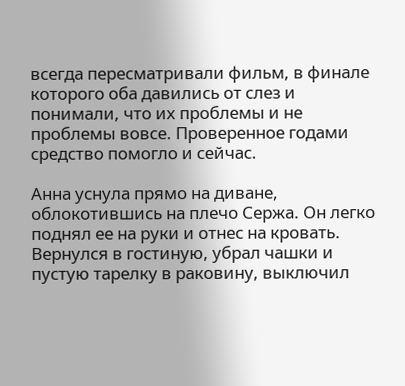всегда пересматривали фильм, в финале которого оба давились от слез и понимали, что их проблемы и не проблемы вовсе. Проверенное годами средство помогло и сейчас.

Анна уснула прямо на диване, облокотившись на плечо Сержа. Он легко поднял ее на руки и отнес на кровать. Вернулся в гостиную, убрал чашки и пустую тарелку в раковину, выключил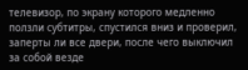телевизор, по экрану которого медленно ползли субтитры, спустился вниз и проверил, заперты ли все двери, после чего выключил за собой везде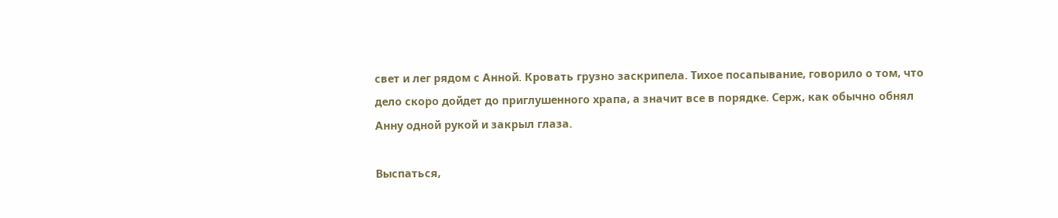свет и лег рядом с Анной. Кровать грузно заскрипела. Тихое посапывание, говорило о том, что дело скоро дойдет до приглушенного храпа, а значит все в порядке. Серж, как обычно обнял Анну одной рукой и закрыл глаза.

Выспаться,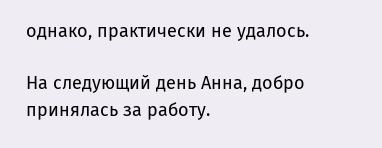однако, практически не удалось.

На следующий день Анна, добро принялась за работу.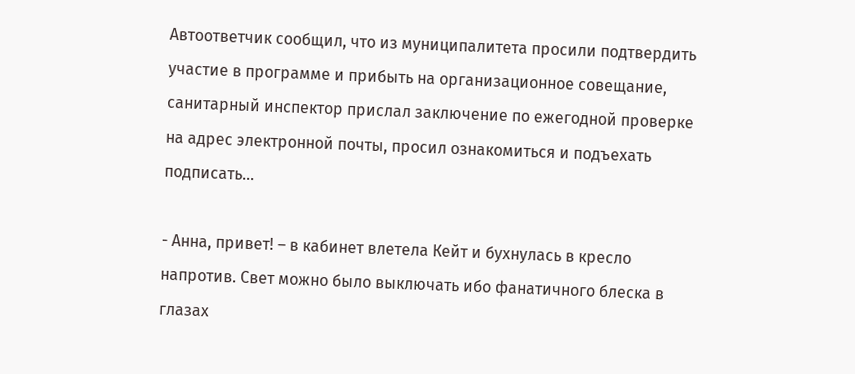Автоответчик сообщил, что из муниципалитета просили подтвердить участие в программе и прибыть на организационное совещание, санитарный инспектор прислал заключение по ежегодной проверке на адрес электронной почты, просил ознакомиться и подъехать подписать…

- Анна, привет! – в кабинет влетела Кейт и бухнулась в кресло напротив. Свет можно было выключать ибо фанатичного блеска в глазах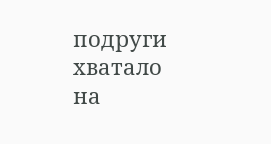подруги хватало на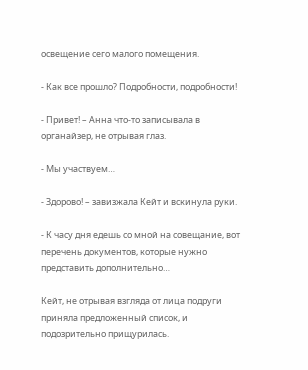освещение сего малого помещения.

- Как все прошло? Подробности, подробности!

- Привет! – Анна что-то записывала в органайзер, не отрывая глаз.

- Мы участвуем…

- Здорово! – завизжала Кейт и вскинула руки.

- К часу дня едешь со мной на совещание, вот перечень документов, которые нужно представить дополнительно…

Кейт, не отрывая взгляда от лица подруги приняла предложенный список, и подозрительно прищурилась.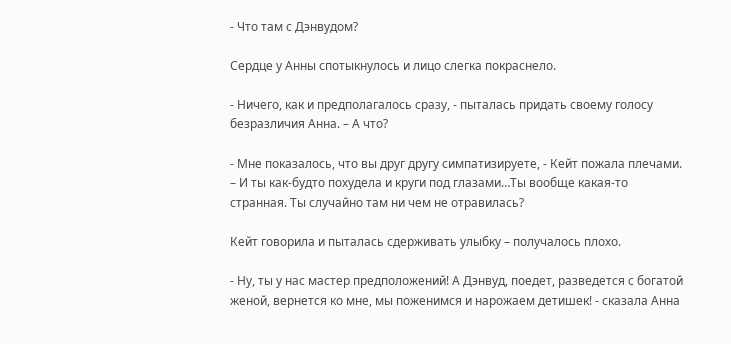- Что там с Дэнвудом?

Сердце у Анны спотыкнулось и лицо слегка покраснело.

- Ничего, как и предполагалось сразу, - пыталась придать своему голосу безразличия Анна. – А что?

- Мне показалось, что вы друг другу симпатизируете, - Кейт пожала плечами. – И ты как-будто похудела и круги под глазами…Ты вообще какая-то странная. Ты случайно там ни чем не отравилась?

Кейт говорила и пыталась сдерживать улыбку – получалось плохо.

- Ну, ты у нас мастер предположений! А Дэнвуд, поедет, разведется с богатой женой, вернется ко мне, мы поженимся и нарожаем детишек! - сказала Анна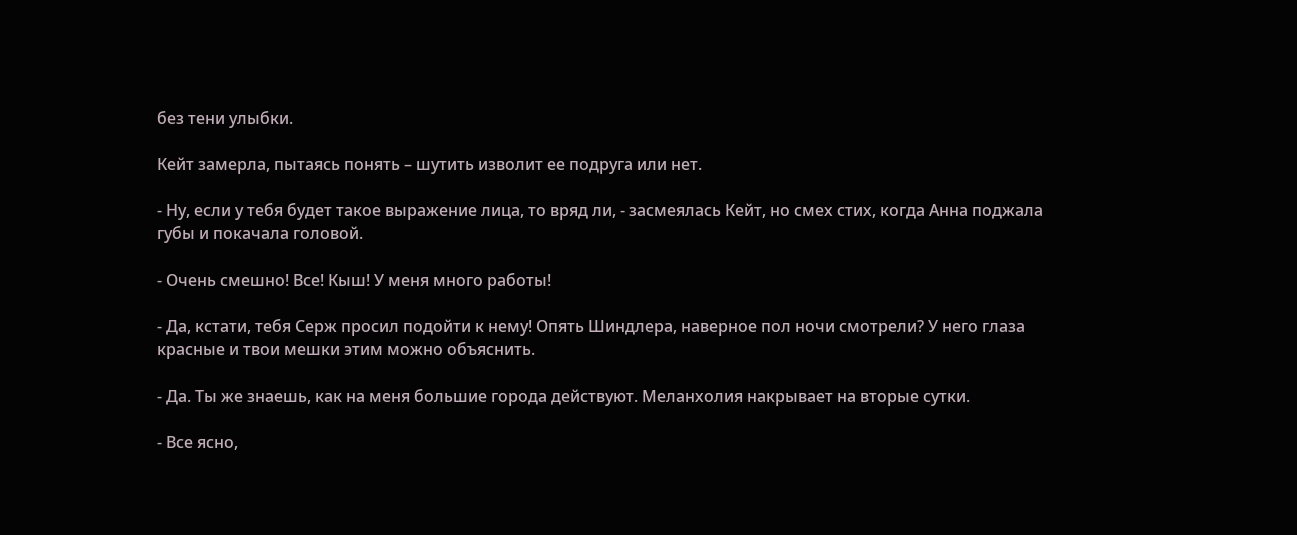без тени улыбки.

Кейт замерла, пытаясь понять – шутить изволит ее подруга или нет.

- Ну, если у тебя будет такое выражение лица, то вряд ли, - засмеялась Кейт, но смех стих, когда Анна поджала губы и покачала головой.

- Очень смешно! Все! Кыш! У меня много работы!

- Да, кстати, тебя Серж просил подойти к нему! Опять Шиндлера, наверное пол ночи смотрели? У него глаза красные и твои мешки этим можно объяснить.

- Да. Ты же знаешь, как на меня большие города действуют. Меланхолия накрывает на вторые сутки.

- Все ясно,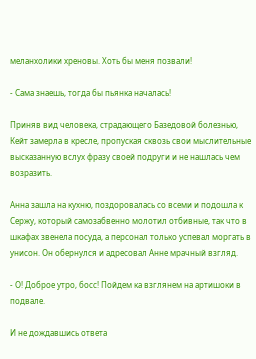меланхолики хреновы. Хоть бы меня позвали!

- Сама знаешь, тогда бы пьянка началась!

Приняв вид человека, страдающего Базедовой болезнью, Кейт замерла в кресле, пропуская сквозь свои мыслительные высказанную вслух фразу своей подруги и не нашлась чем возразить.

Анна зашла на кухню, поздоровалась со всеми и подошла к Сержу, который самозабвенно молотил отбивные, так что в шкафах звенела посуда, а персонал только успевал моргать в унисон. Он обернулся и адресовал Анне мрачный взгляд.

- О! Доброе утро, босс! Пойдем ка взглянем на артишоки в подвале.

И не дождавшись ответа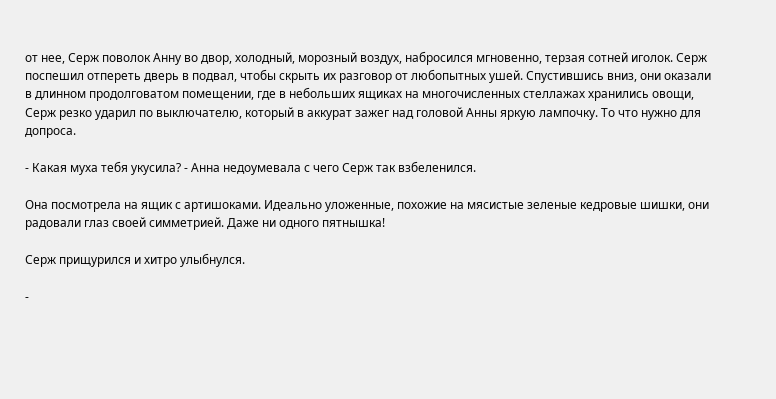от нее, Серж поволок Анну во двор, холодный, морозный воздух, набросился мгновенно, терзая сотней иголок. Серж поспешил отпереть дверь в подвал, чтобы скрыть их разговор от любопытных ушей. Спустившись вниз, они оказали в длинном продолговатом помещении, где в небольших ящиках на многочисленных стеллажах хранились овощи, Серж резко ударил по выключателю, который в аккурат зажег над головой Анны яркую лампочку. То что нужно для допроса.

- Какая муха тебя укусила? - Анна недоумевала с чего Серж так взбеленился.

Она посмотрела на ящик с артишоками. Идеально уложенные, похожие на мясистые зеленые кедровые шишки, они радовали глаз своей симметрией. Даже ни одного пятнышка!

Серж прищурился и хитро улыбнулся.

-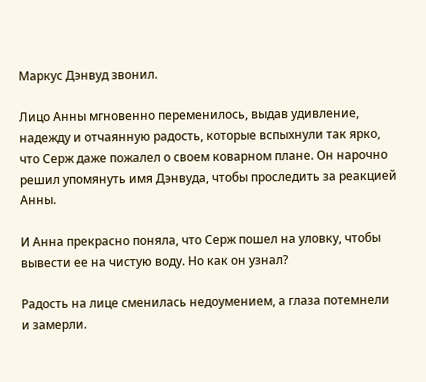Маркус Дэнвуд звонил.

Лицо Анны мгновенно переменилось, выдав удивление, надежду и отчаянную радость, которые вспыхнули так ярко, что Серж даже пожалел о своем коварном плане. Он нарочно решил упомянуть имя Дэнвуда, чтобы проследить за реакцией Анны.

И Анна прекрасно поняла, что Серж пошел на уловку, чтобы вывести ее на чистую воду. Но как он узнал?

Радость на лице сменилась недоумением, а глаза потемнели и замерли.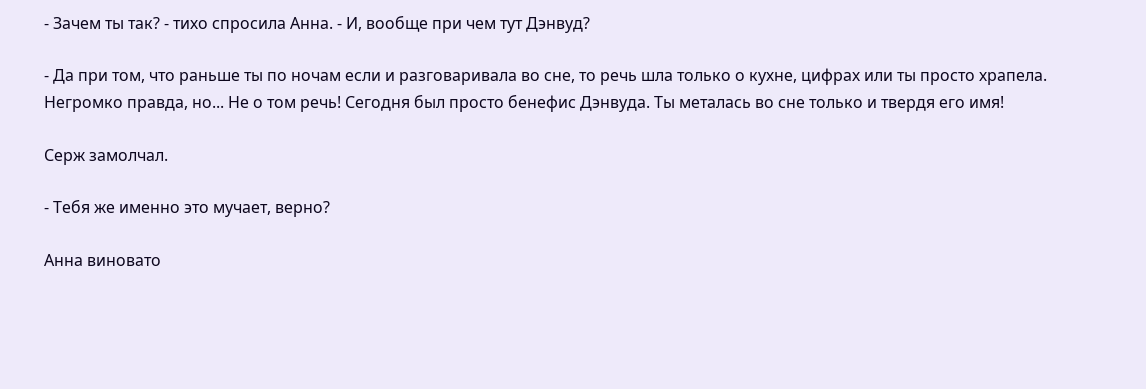- Зачем ты так? - тихо спросила Анна. - И, вообще при чем тут Дэнвуд?

- Да при том, что раньше ты по ночам если и разговаривала во сне, то речь шла только о кухне, цифрах или ты просто храпела. Негромко правда, но... Не о том речь! Сегодня был просто бенефис Дэнвуда. Ты металась во сне только и твердя его имя!

Серж замолчал.

- Тебя же именно это мучает, верно?

Анна виновато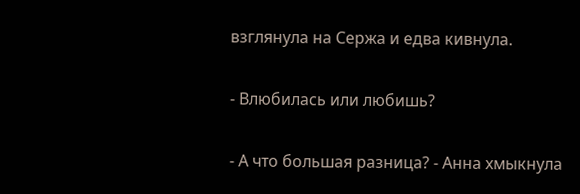взглянула на Сержа и едва кивнула.

- Влюбилась или любишь?

- А что большая разница? - Анна хмыкнула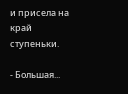и присела на край ступеньки.

- Большая...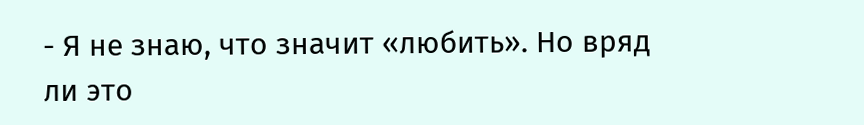- Я не знаю, что значит «любить». Но вряд ли это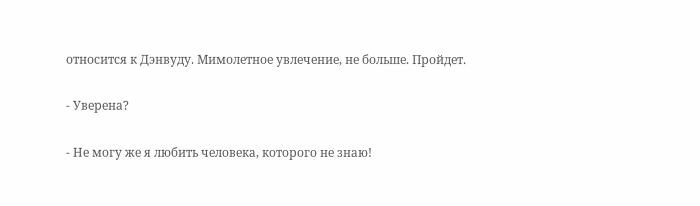относится к Дэнвуду. Мимолетное увлечение, не больше. Пройдет.

- Уверена?

- Не могу же я любить человека, которого не знаю!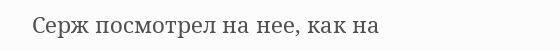Серж посмотрел на нее, как на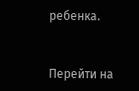ребенка.


Перейти на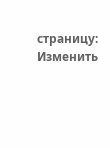страницу:
Изменить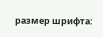размер шрифта: